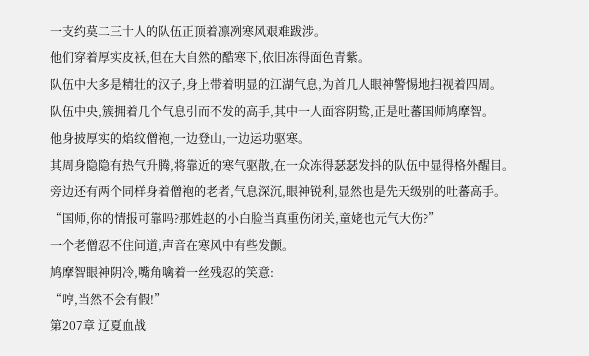一支约莫二三十人的队伍正顶着凛冽寒风艰难跋涉。
他们穿着厚实皮袄,但在大自然的酷寒下,依旧冻得面色青紫。
队伍中大多是精壮的汉子,身上带着明显的江湖气息,为首几人眼神警惕地扫视着四周。
队伍中央,簇拥着几个气息引而不发的高手,其中一人面容阴鸷,正是吐蕃国师鸠摩智。
他身披厚实的焰纹僧袍,一边登山,一边运功驱寒。
其周身隐隐有热气升腾,将靠近的寒气驱散,在一众冻得瑟瑟发抖的队伍中显得格外醒目。
旁边还有两个同样身着僧袍的老者,气息深沉,眼神锐利,显然也是先天级别的吐蕃高手。
“国师,你的情报可靠吗?那姓赵的小白脸当真重伤闭关,童姥也元气大伤?”
一个老僧忍不住问道,声音在寒风中有些发颤。
鸠摩智眼神阴冷,嘴角噙着一丝残忍的笑意:
“哼,当然不会有假!”
第207章 辽夏血战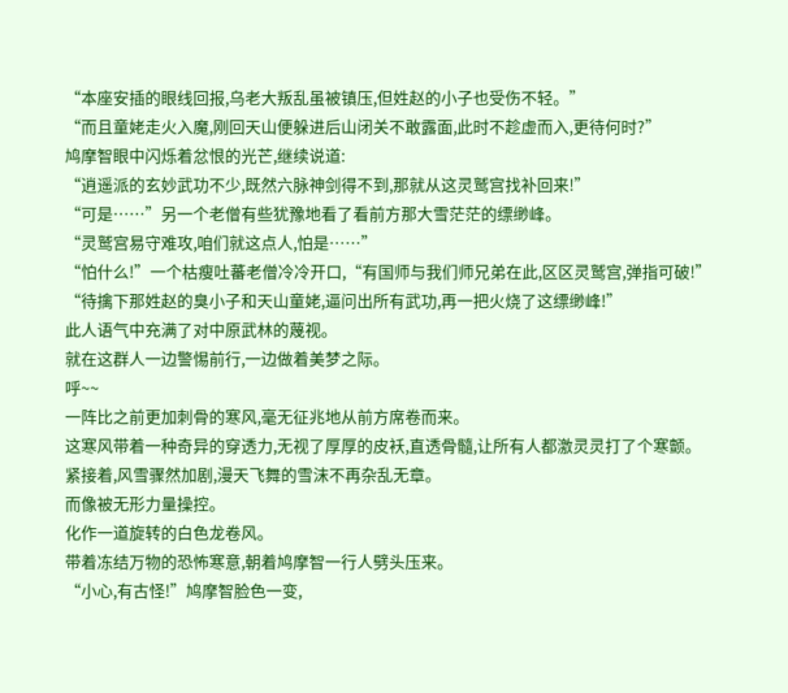“本座安插的眼线回报,乌老大叛乱虽被镇压,但姓赵的小子也受伤不轻。”
“而且童姥走火入魔,刚回天山便躲进后山闭关不敢露面,此时不趁虚而入,更待何时?”
鸠摩智眼中闪烁着忿恨的光芒,继续说道:
“逍遥派的玄妙武功不少,既然六脉神剑得不到,那就从这灵鹫宫找补回来!”
“可是……”另一个老僧有些犹豫地看了看前方那大雪茫茫的缥缈峰。
“灵鹫宫易守难攻,咱们就这点人,怕是……”
“怕什么!”一个枯瘦吐蕃老僧冷冷开口,“有国师与我们师兄弟在此,区区灵鹫宫,弹指可破!”
“待擒下那姓赵的臭小子和天山童姥,逼问出所有武功,再一把火烧了这缥缈峰!”
此人语气中充满了对中原武林的蔑视。
就在这群人一边警惕前行,一边做着美梦之际。
呼~~
一阵比之前更加刺骨的寒风,毫无征兆地从前方席卷而来。
这寒风带着一种奇异的穿透力,无视了厚厚的皮袄,直透骨髓,让所有人都激灵灵打了个寒颤。
紧接着,风雪骤然加剧,漫天飞舞的雪沫不再杂乱无章。
而像被无形力量操控。
化作一道旋转的白色龙卷风。
带着冻结万物的恐怖寒意,朝着鸠摩智一行人劈头压来。
“小心,有古怪!”鸠摩智脸色一变,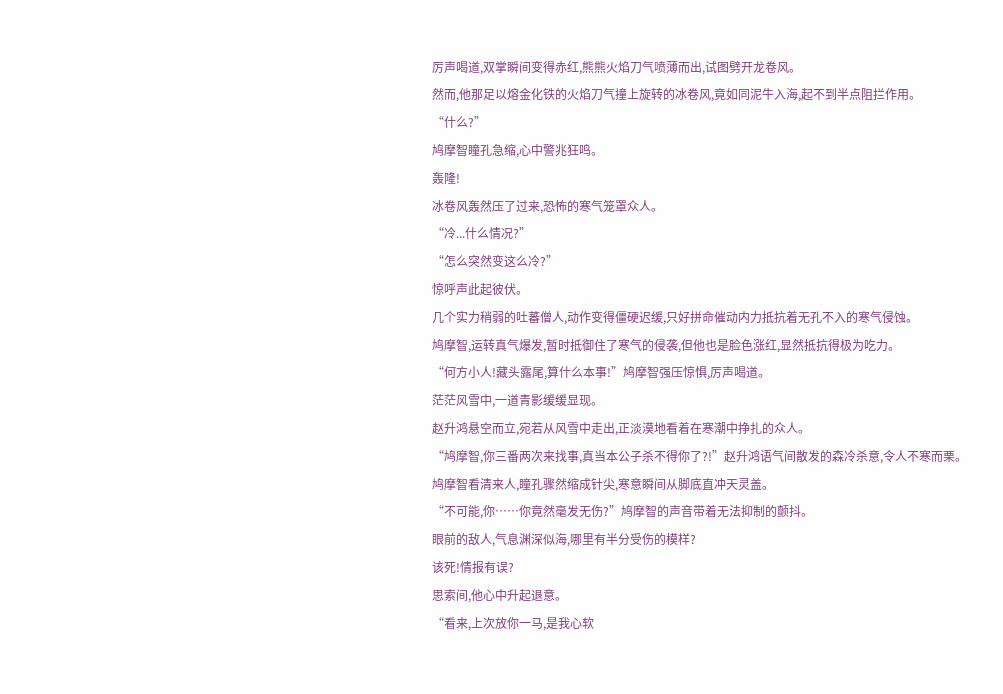厉声喝道,双掌瞬间变得赤红,熊熊火焰刀气喷薄而出,试图劈开龙卷风。
然而,他那足以熔金化铁的火焰刀气撞上旋转的冰卷风,竟如同泥牛入海,起不到半点阻拦作用。
“什么?”
鸠摩智瞳孔急缩,心中警兆狂鸣。
轰隆!
冰卷风轰然压了过来,恐怖的寒气笼罩众人。
“冷...什么情况?”
“怎么突然变这么冷?”
惊呼声此起彼伏。
几个实力稍弱的吐蕃僧人,动作变得僵硬迟缓,只好拼命催动内力抵抗着无孔不入的寒气侵蚀。
鸠摩智,运转真气爆发,暂时抵御住了寒气的侵袭,但他也是脸色涨红,显然抵抗得极为吃力。
“何方小人!藏头露尾,算什么本事!”鸠摩智强压惊惧,厉声喝道。
茫茫风雪中,一道青影缓缓显现。
赵升鸿悬空而立,宛若从风雪中走出,正淡漠地看着在寒潮中挣扎的众人。
“鸠摩智,你三番两次来找事,真当本公子杀不得你了?!”赵升鸿语气间散发的森冷杀意,令人不寒而栗。
鸠摩智看清来人,瞳孔骤然缩成针尖,寒意瞬间从脚底直冲天灵盖。
“不可能,你……你竟然毫发无伤?”鸠摩智的声音带着无法抑制的颤抖。
眼前的敌人,气息渊深似海,哪里有半分受伤的模样?
该死!情报有误?
思索间,他心中升起退意。
“看来,上次放你一马,是我心软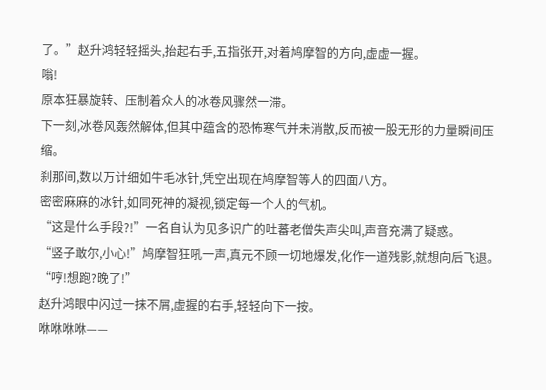了。”赵升鸿轻轻摇头,抬起右手,五指张开,对着鸠摩智的方向,虚虚一握。
嗡!
原本狂暴旋转、压制着众人的冰卷风骤然一滞。
下一刻,冰卷风轰然解体,但其中蕴含的恐怖寒气并未消散,反而被一股无形的力量瞬间压缩。
刹那间,数以万计细如牛毛冰针,凭空出现在鸠摩智等人的四面八方。
密密麻麻的冰针,如同死神的凝视,锁定每一个人的气机。
“这是什么手段?!”一名自认为见多识广的吐蕃老僧失声尖叫,声音充满了疑惑。
“竖子敢尔,小心!”鸠摩智狂吼一声,真元不顾一切地爆发,化作一道残影,就想向后飞退。
“哼!想跑?晚了!”
赵升鸿眼中闪过一抹不屑,虚握的右手,轻轻向下一按。
咻咻咻咻——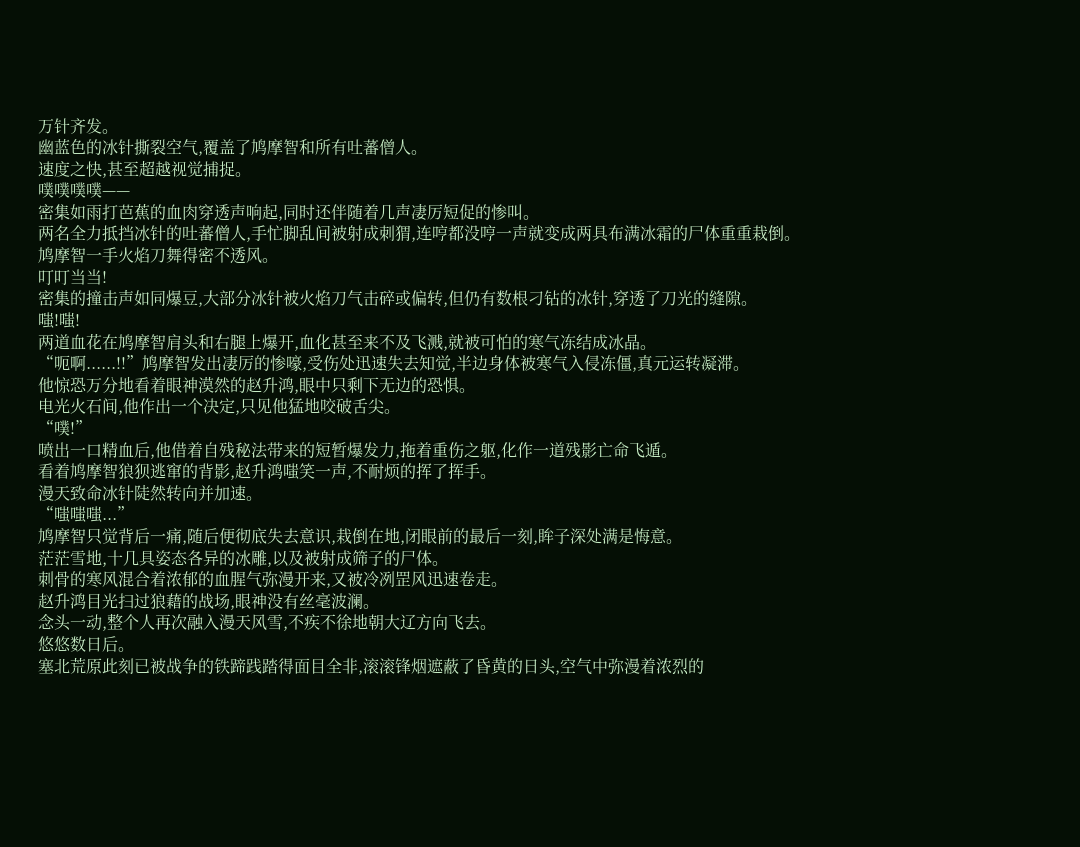万针齐发。
幽蓝色的冰针撕裂空气,覆盖了鸠摩智和所有吐蕃僧人。
速度之快,甚至超越视觉捕捉。
噗噗噗噗——
密集如雨打芭蕉的血肉穿透声响起,同时还伴随着几声凄厉短促的惨叫。
两名全力抵挡冰针的吐蕃僧人,手忙脚乱间被射成刺猬,连哼都没哼一声就变成两具布满冰霜的尸体重重栽倒。
鸠摩智一手火焰刀舞得密不透风。
叮叮当当!
密集的撞击声如同爆豆,大部分冰针被火焰刀气击碎或偏转,但仍有数根刁钻的冰针,穿透了刀光的缝隙。
嗤!嗤!
两道血花在鸠摩智肩头和右腿上爆开,血化甚至来不及飞溅,就被可怕的寒气冻结成冰晶。
“呃啊......!!”鸠摩智发出凄厉的惨嚎,受伤处迅速失去知觉,半边身体被寒气入侵冻僵,真元运转凝滞。
他惊恐万分地看着眼神漠然的赵升鸿,眼中只剩下无边的恐惧。
电光火石间,他作出一个决定,只见他猛地咬破舌尖。
“噗!”
喷出一口精血后,他借着自残秘法带来的短暂爆发力,拖着重伤之躯,化作一道残影亡命飞遁。
看着鸠摩智狼狈逃窜的背影,赵升鸿嗤笑一声,不耐烦的挥了挥手。
漫天致命冰针陡然转向并加速。
“嗤嗤嗤...”
鸠摩智只觉背后一痛,随后便彻底失去意识,栽倒在地,闭眼前的最后一刻,眸子深处满是悔意。
茫茫雪地,十几具姿态各异的冰雕,以及被射成筛子的尸体。
刺骨的寒风混合着浓郁的血腥气弥漫开来,又被冷冽罡风迅速卷走。
赵升鸿目光扫过狼藉的战场,眼神没有丝毫波澜。
念头一动,整个人再次融入漫天风雪,不疾不徐地朝大辽方向飞去。
悠悠数日后。
塞北荒原此刻已被战争的铁蹄践踏得面目全非,滚滚锋烟遮蔽了昏黄的日头,空气中弥漫着浓烈的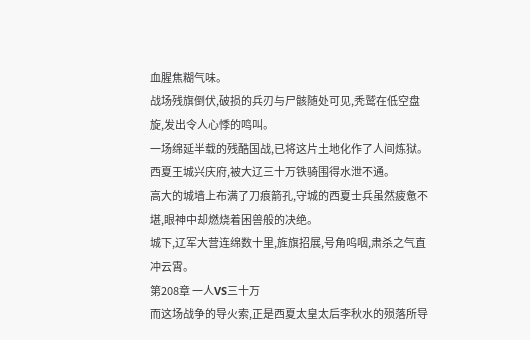血腥焦糊气味。
战场残旗倒伏,破损的兵刃与尸骸随处可见,秃鹫在低空盘旋,发出令人心悸的鸣叫。
一场绵延半载的残酷国战,已将这片土地化作了人间炼狱。
西夏王城兴庆府,被大辽三十万铁骑围得水泄不通。
高大的城墙上布满了刀痕箭孔,守城的西夏士兵虽然疲惫不堪,眼神中却燃烧着困兽般的决绝。
城下,辽军大营连绵数十里,旌旗招展,号角呜咽,肃杀之气直冲云霄。
第208章 一人VS三十万
而这场战争的导火索,正是西夏太皇太后李秋水的殒落所导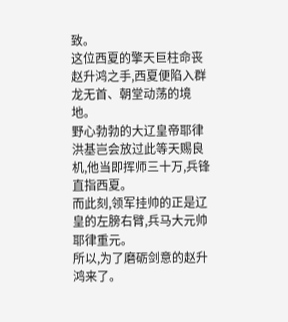致。
这位西夏的擎天巨柱命丧赵升鸿之手,西夏便陷入群龙无首、朝堂动荡的境地。
野心勃勃的大辽皇帝耶律洪基岂会放过此等天赐良机,他当即挥师三十万,兵锋直指西夏。
而此刻,领军挂帅的正是辽皇的左膀右臂,兵马大元帅耶律重元。
所以,为了磨砺剑意的赵升鸿来了。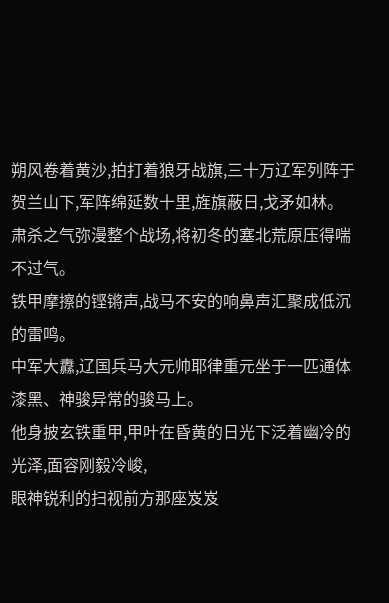朔风卷着黄沙,拍打着狼牙战旗,三十万辽军列阵于贺兰山下,军阵绵延数十里,旌旗蔽日,戈矛如林。
肃杀之气弥漫整个战场,将初冬的塞北荒原压得喘不过气。
铁甲摩擦的铿锵声,战马不安的响鼻声汇聚成低沉的雷鸣。
中军大纛,辽国兵马大元帅耶律重元坐于一匹通体漆黑、神骏异常的骏马上。
他身披玄铁重甲,甲叶在昏黄的日光下泛着幽冷的光泽,面容刚毅冷峻,
眼神锐利的扫视前方那座岌岌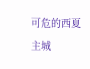可危的西夏主城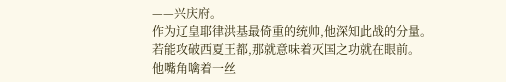——兴庆府。
作为辽皇耶律洪基最倚重的统帅,他深知此战的分量。
若能攻破西夏王都,那就意味着灭国之功就在眼前。
他嘴角噙着一丝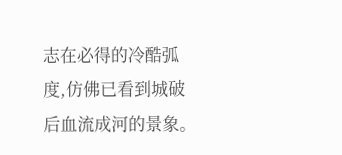志在必得的冷酷弧度,仿佛已看到城破后血流成河的景象。